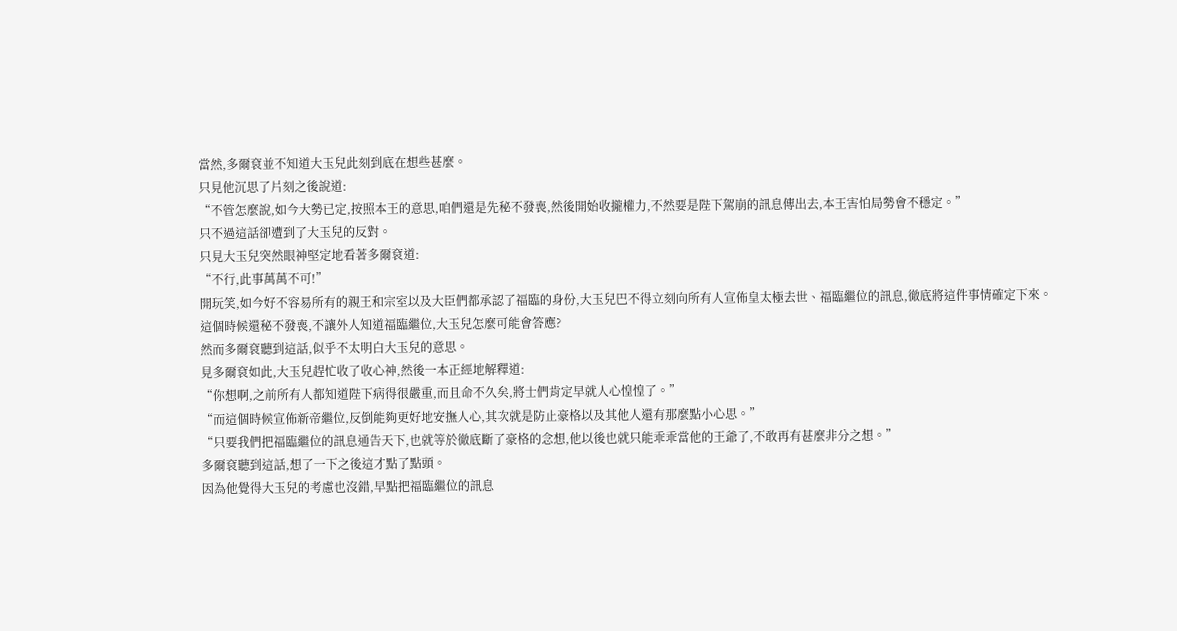當然,多爾袞並不知道大玉兒此刻到底在想些甚麼。
只見他沉思了片刻之後說道:
“不管怎麼說,如今大勢已定,按照本王的意思,咱們還是先秘不發喪,然後開始收攏權力,不然要是陛下駕崩的訊息傳出去,本王害怕局勢會不穩定。”
只不過這話卻遭到了大玉兒的反對。
只見大玉兒突然眼神堅定地看著多爾袞道:
“不行,此事萬萬不可!”
開玩笑,如今好不容易所有的親王和宗室以及大臣們都承認了福臨的身份,大玉兒巴不得立刻向所有人宣佈皇太極去世、福臨繼位的訊息,徹底將這件事情確定下來。
這個時候還秘不發喪,不讓外人知道福臨繼位,大玉兒怎麼可能會答應?
然而多爾袞聽到這話,似乎不太明白大玉兒的意思。
見多爾袞如此,大玉兒趕忙收了收心神,然後一本正經地解釋道:
“你想啊,之前所有人都知道陛下病得很嚴重,而且命不久矣,將士們肯定早就人心惶惶了。”
“而這個時候宣佈新帝繼位,反倒能夠更好地安撫人心,其次就是防止豪格以及其他人還有那麼點小心思。”
“只要我們把福臨繼位的訊息通告天下,也就等於徹底斷了豪格的念想,他以後也就只能乖乖當他的王爺了,不敢再有甚麼非分之想。”
多爾袞聽到這話,想了一下之後這才點了點頭。
因為他覺得大玉兒的考慮也沒錯,早點把福臨繼位的訊息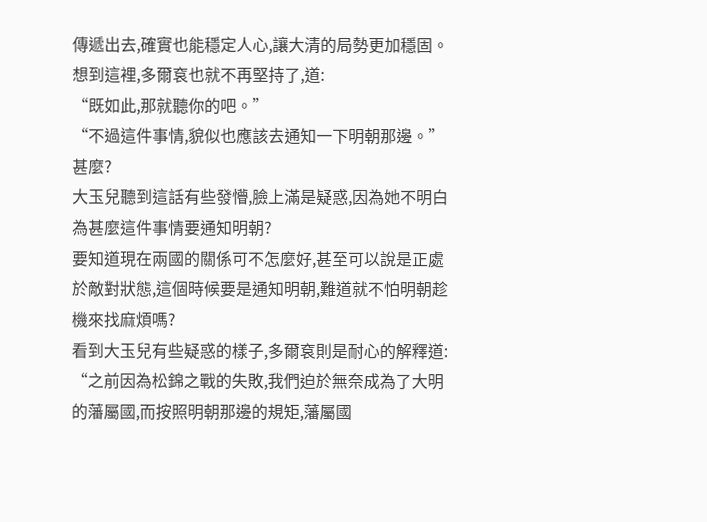傳遞出去,確實也能穩定人心,讓大清的局勢更加穩固。
想到這裡,多爾袞也就不再堅持了,道:
“既如此,那就聽你的吧。”
“不過這件事情,貌似也應該去通知一下明朝那邊。”
甚麼?
大玉兒聽到這話有些發懵,臉上滿是疑惑,因為她不明白為甚麼這件事情要通知明朝?
要知道現在兩國的關係可不怎麼好,甚至可以說是正處於敵對狀態,這個時候要是通知明朝,難道就不怕明朝趁機來找麻煩嗎?
看到大玉兒有些疑惑的樣子,多爾袞則是耐心的解釋道:
“之前因為松錦之戰的失敗,我們迫於無奈成為了大明的藩屬國,而按照明朝那邊的規矩,藩屬國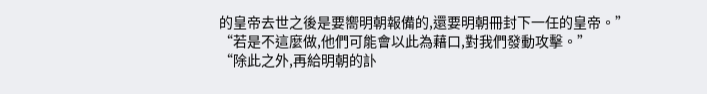的皇帝去世之後是要嚮明朝報備的,還要明朝冊封下一任的皇帝。”
“若是不這麼做,他們可能會以此為藉口,對我們發動攻擊。”
“除此之外,再給明朝的訃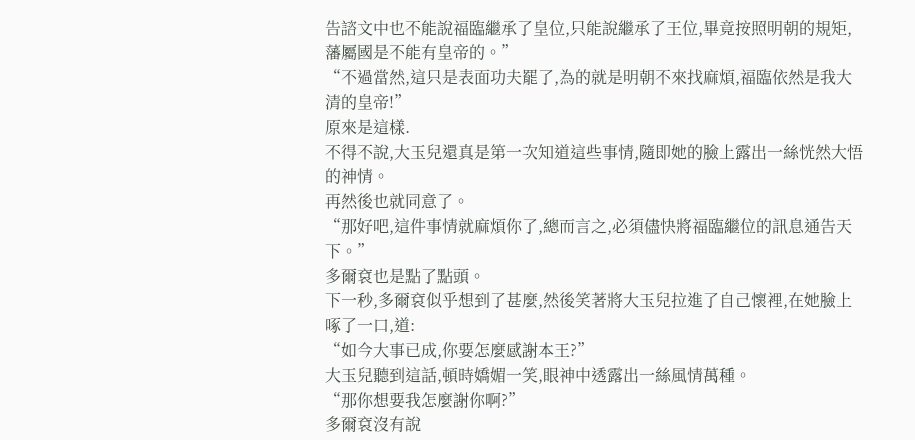告諮文中也不能說福臨繼承了皇位,只能說繼承了王位,畢竟按照明朝的規矩,藩屬國是不能有皇帝的。”
“不過當然,這只是表面功夫罷了,為的就是明朝不來找麻煩,福臨依然是我大清的皇帝!”
原來是這樣.
不得不說,大玉兒還真是第一次知道這些事情,隨即她的臉上露出一絲恍然大悟的神情。
再然後也就同意了。
“那好吧,這件事情就麻煩你了,總而言之,必須儘快將福臨繼位的訊息通告天下。”
多爾袞也是點了點頭。
下一秒,多爾袞似乎想到了甚麼,然後笑著將大玉兒拉進了自己懷裡,在她臉上啄了一口,道:
“如今大事已成,你要怎麼感謝本王?”
大玉兒聽到這話,頓時嬌媚一笑,眼神中透露出一絲風情萬種。
“那你想要我怎麼謝你啊?”
多爾袞沒有說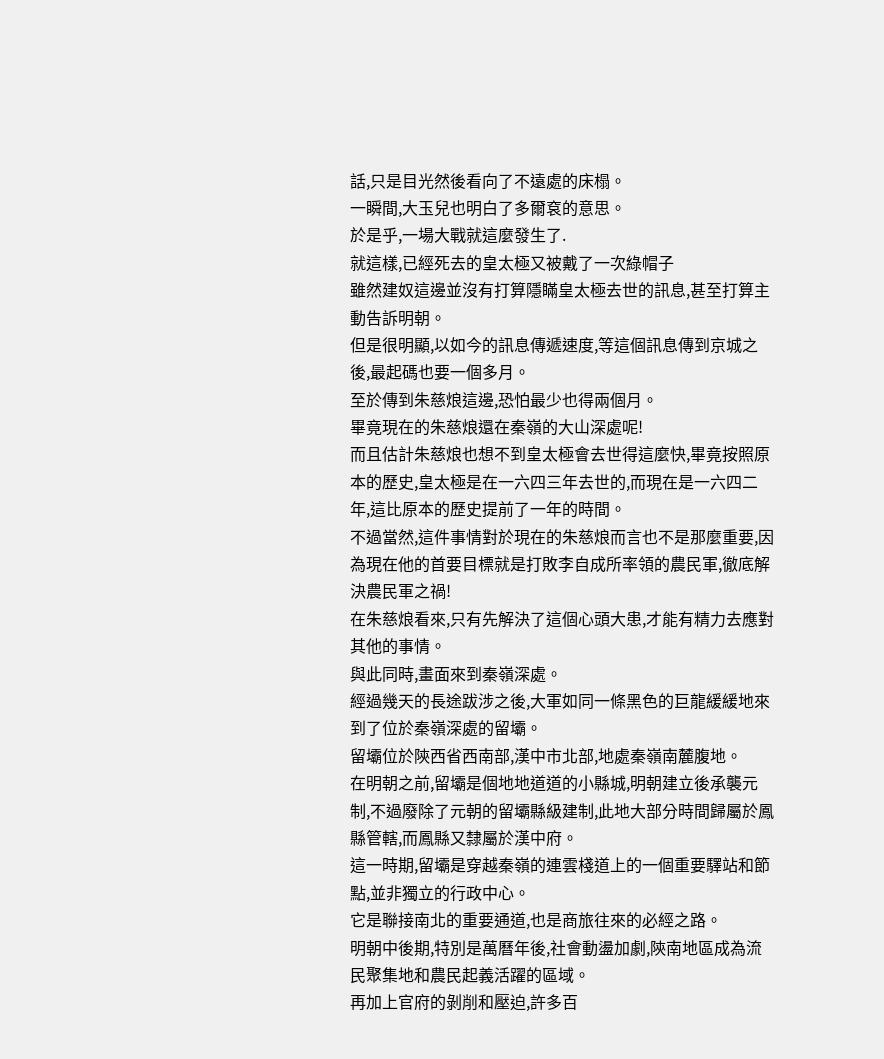話,只是目光然後看向了不遠處的床榻。
一瞬間,大玉兒也明白了多爾袞的意思。
於是乎,一場大戰就這麼發生了.
就這樣,已經死去的皇太極又被戴了一次綠帽子
雖然建奴這邊並沒有打算隱瞞皇太極去世的訊息,甚至打算主動告訴明朝。
但是很明顯,以如今的訊息傳遞速度,等這個訊息傳到京城之後,最起碼也要一個多月。
至於傳到朱慈烺這邊,恐怕最少也得兩個月。
畢竟現在的朱慈烺還在秦嶺的大山深處呢!
而且估計朱慈烺也想不到皇太極會去世得這麼快,畢竟按照原本的歷史,皇太極是在一六四三年去世的,而現在是一六四二年,這比原本的歷史提前了一年的時間。
不過當然,這件事情對於現在的朱慈烺而言也不是那麼重要,因為現在他的首要目標就是打敗李自成所率領的農民軍,徹底解決農民軍之禍!
在朱慈烺看來,只有先解決了這個心頭大患,才能有精力去應對其他的事情。
與此同時,畫面來到秦嶺深處。
經過幾天的長途跋涉之後,大軍如同一條黑色的巨龍緩緩地來到了位於秦嶺深處的留壩。
留壩位於陝西省西南部,漢中市北部,地處秦嶺南麓腹地。
在明朝之前,留壩是個地地道道的小縣城,明朝建立後承襲元制,不過廢除了元朝的留壩縣級建制,此地大部分時間歸屬於鳳縣管轄,而鳳縣又隸屬於漢中府。
這一時期,留壩是穿越秦嶺的連雲棧道上的一個重要驛站和節點,並非獨立的行政中心。
它是聯接南北的重要通道,也是商旅往來的必經之路。
明朝中後期,特別是萬曆年後,社會動盪加劇,陝南地區成為流民聚集地和農民起義活躍的區域。
再加上官府的剝削和壓迫,許多百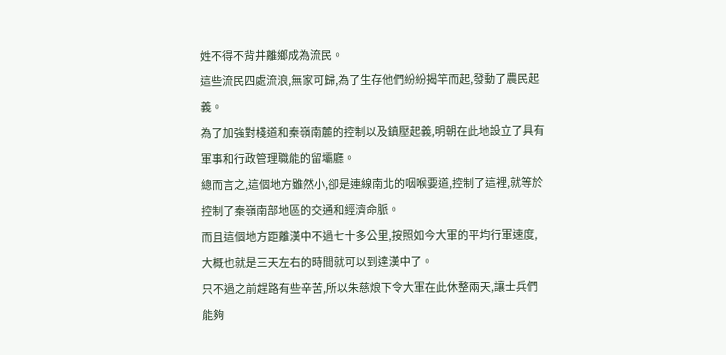姓不得不背井離鄉成為流民。
這些流民四處流浪,無家可歸,為了生存他們紛紛揭竿而起,發動了農民起義。
為了加強對棧道和秦嶺南麓的控制以及鎮壓起義,明朝在此地設立了具有軍事和行政管理職能的留壩廳。
總而言之,這個地方雖然小,卻是連線南北的咽喉要道,控制了這裡,就等於控制了秦嶺南部地區的交通和經濟命脈。
而且這個地方距離漢中不過七十多公里,按照如今大軍的平均行軍速度,大概也就是三天左右的時間就可以到達漢中了。
只不過之前趕路有些辛苦,所以朱慈烺下令大軍在此休整兩天,讓士兵們能夠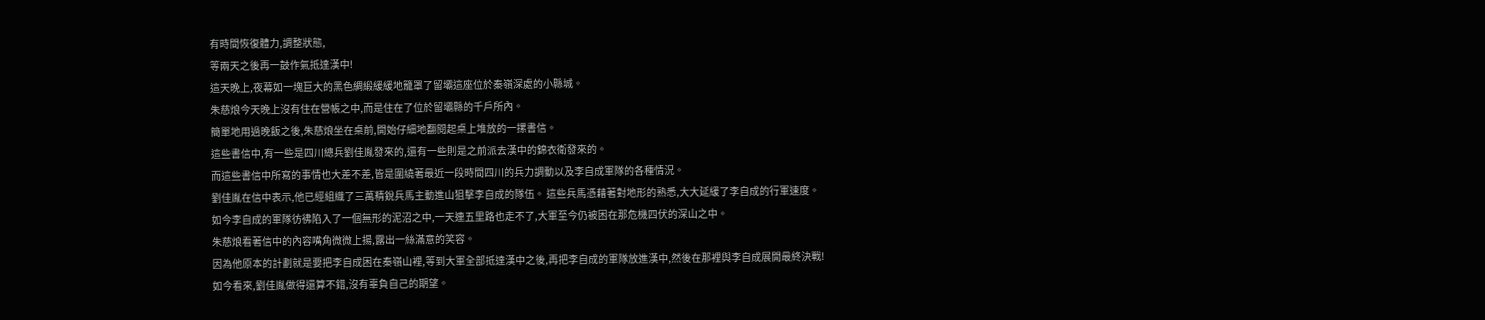有時間恢復體力,調整狀態,
等兩天之後再一鼓作氣抵達漢中!
這天晚上,夜幕如一塊巨大的黑色綢緞緩緩地籠罩了留壩這座位於秦嶺深處的小縣城。
朱慈烺今天晚上沒有住在營帳之中,而是住在了位於留壩縣的千戶所內。
簡單地用過晚飯之後,朱慈烺坐在桌前,開始仔細地翻閱起桌上堆放的一摞書信。
這些書信中,有一些是四川總兵劉佳胤發來的,還有一些則是之前派去漢中的錦衣衛發來的。
而這些書信中所寫的事情也大差不差,皆是圍繞著最近一段時間四川的兵力調動以及李自成軍隊的各種情況。
劉佳胤在信中表示,他已經組織了三萬精銳兵馬主動進山狙擊李自成的隊伍。 這些兵馬憑藉著對地形的熟悉,大大延緩了李自成的行軍速度。
如今李自成的軍隊彷彿陷入了一個無形的泥沼之中,一天連五里路也走不了,大軍至今仍被困在那危機四伏的深山之中。
朱慈烺看著信中的內容嘴角微微上揚,露出一絲滿意的笑容。
因為他原本的計劃就是要把李自成困在秦嶺山裡,等到大軍全部抵達漢中之後,再把李自成的軍隊放進漢中,然後在那裡與李自成展開最終決戰!
如今看來,劉佳胤做得還算不錯,沒有辜負自己的期望。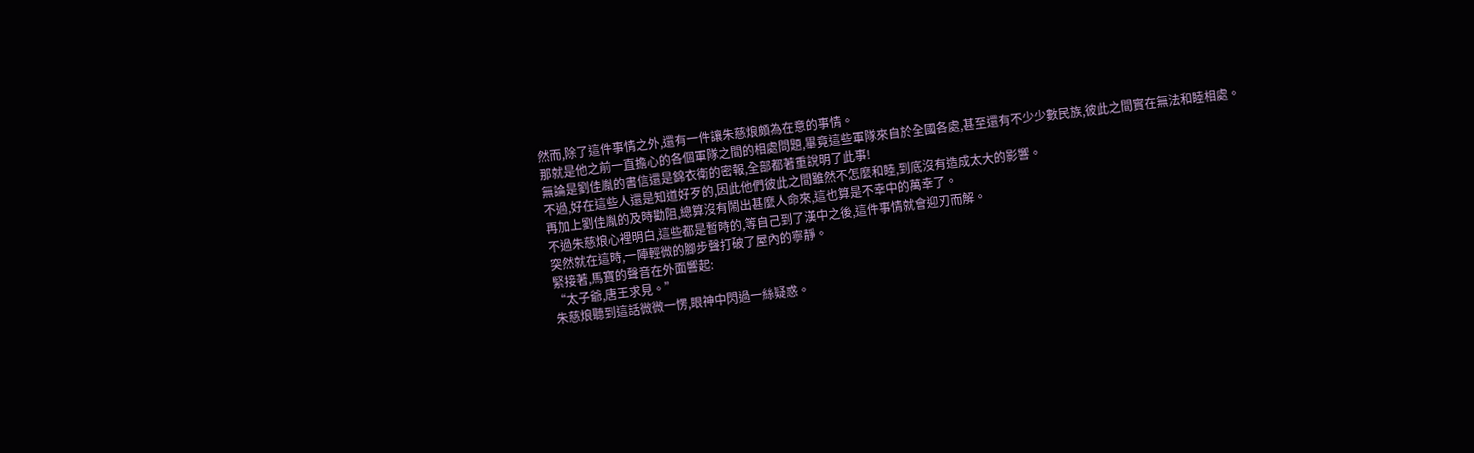然而,除了這件事情之外,還有一件讓朱慈烺頗為在意的事情。
那就是他之前一直擔心的各個軍隊之間的相處問題,畢竟這些軍隊來自於全國各處,甚至還有不少少數民族,彼此之間實在無法和睦相處。
無論是劉佳胤的書信還是錦衣衛的密報,全部都著重說明了此事!
不過,好在這些人還是知道好歹的,因此他們彼此之間雖然不怎麼和睦,到底沒有造成太大的影響。
再加上劉佳胤的及時勸阻,總算沒有鬧出甚麼人命來,這也算是不幸中的萬幸了。
不過朱慈烺心裡明白,這些都是暫時的,等自己到了漢中之後,這件事情就會迎刃而解。
突然就在這時,一陣輕微的腳步聲打破了屋內的寧靜。
緊接著,馬寶的聲音在外面響起:
“太子爺,唐王求見。”
朱慈烺聽到這話微微一愣,眼神中閃過一絲疑惑。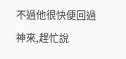不過他很快便回過神來,趕忙說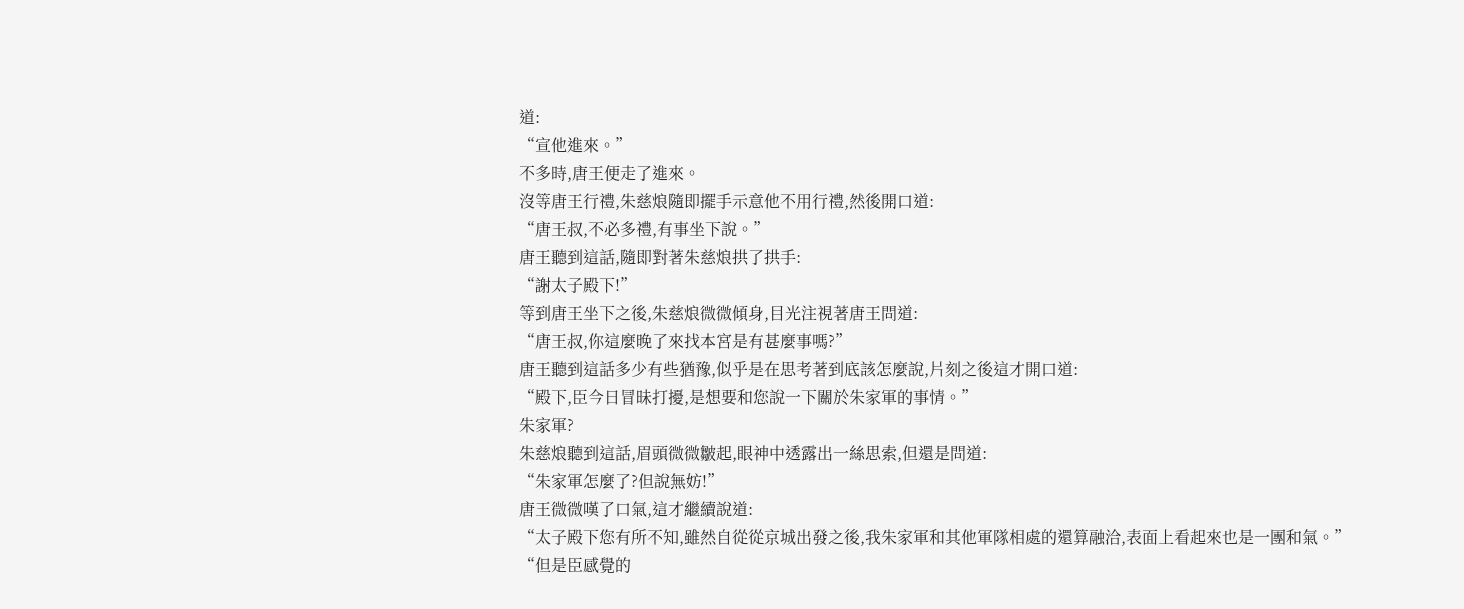道:
“宣他進來。”
不多時,唐王便走了進來。
沒等唐王行禮,朱慈烺隨即擺手示意他不用行禮,然後開口道:
“唐王叔,不必多禮,有事坐下說。”
唐王聽到這話,隨即對著朱慈烺拱了拱手:
“謝太子殿下!”
等到唐王坐下之後,朱慈烺微微傾身,目光注視著唐王問道:
“唐王叔,你這麼晚了來找本宮是有甚麼事嗎?”
唐王聽到這話多少有些猶豫,似乎是在思考著到底該怎麼說,片刻之後這才開口道:
“殿下,臣今日冒昧打擾,是想要和您說一下關於朱家軍的事情。”
朱家軍?
朱慈烺聽到這話,眉頭微微皺起,眼神中透露出一絲思索,但還是問道:
“朱家軍怎麼了?但說無妨!”
唐王微微嘆了口氣,這才繼續說道:
“太子殿下您有所不知,雖然自從從京城出發之後,我朱家軍和其他軍隊相處的還算融洽,表面上看起來也是一團和氣。”
“但是臣感覺的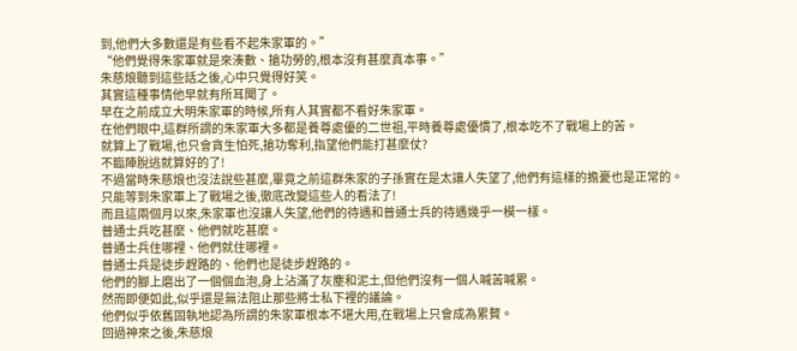到,他們大多數還是有些看不起朱家軍的。”
“他們覺得朱家軍就是來湊數、搶功勞的,根本沒有甚麼真本事。”
朱慈烺聽到這些話之後,心中只覺得好笑。
其實這種事情他早就有所耳聞了。
早在之前成立大明朱家軍的時候,所有人其實都不看好朱家軍。
在他們眼中,這群所謂的朱家軍大多都是養尊處優的二世祖,平時養尊處優慣了,根本吃不了戰場上的苦。
就算上了戰場,也只會貪生怕死,搶功奪利,指望他們能打甚麼仗?
不臨陣脫逃就算好的了!
不過當時朱慈烺也沒法說些甚麼,畢竟之前這群朱家的子孫實在是太讓人失望了,他們有這樣的擔憂也是正常的。
只能等到朱家軍上了戰場之後,徹底改變這些人的看法了!
而且這兩個月以來,朱家軍也沒讓人失望,他們的待遇和普通士兵的待遇幾乎一模一樣。
普通士兵吃甚麼、他們就吃甚麼。
普通士兵住哪裡、他們就住哪裡。
普通士兵是徒步趕路的、他們也是徒步趕路的。
他們的腳上磨出了一個個血泡,身上沾滿了灰塵和泥土,但他們沒有一個人喊苦喊累。
然而即便如此,似乎還是無法阻止那些將士私下裡的議論。
他們似乎依舊固執地認為所謂的朱家軍根本不堪大用,在戰場上只會成為累贅。
回過神來之後,朱慈烺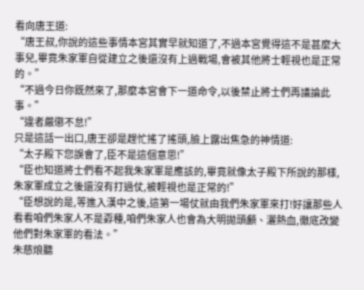看向唐王道:
“唐王叔,你說的這些事情本宮其實早就知道了,不過本宮覺得這不是甚麼大事兒,畢竟朱家軍自從建立之後還沒有上過戰場,會被其他將士輕視也是正常的。”
“不過今日你既然來了,那麼本宮會下一道命令,以後禁止將士們再議論此事。”
“違者嚴懲不怠!”
只是這話一出口,唐王卻是趕忙搖了搖頭,臉上露出焦急的神情道:
“太子殿下您誤會了,臣不是這個意思!”
“臣也知道將士們看不起我朱家軍是應該的,畢竟就像太子殿下所說的那樣,朱家軍成立之後還沒有打過仗,被輕視也是正常的!”
“臣想說的是,等進入漢中之後,這第一場仗就由我們朱家軍來打!好讓那些人看看咱們朱家人不是孬種,咱們朱家人也會為大明拋頭顱、灑熱血,徹底改變他們對朱家軍的看法。”
朱慈烺聽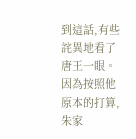到這話,有些詫異地看了唐王一眼。
因為按照他原本的打算,朱家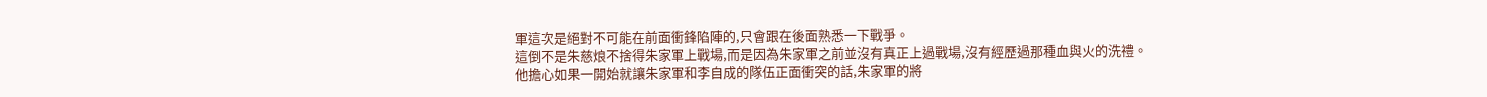軍這次是絕對不可能在前面衝鋒陷陣的,只會跟在後面熟悉一下戰爭。
這倒不是朱慈烺不捨得朱家軍上戰場,而是因為朱家軍之前並沒有真正上過戰場,沒有經歷過那種血與火的洗禮。
他擔心如果一開始就讓朱家軍和李自成的隊伍正面衝突的話,朱家軍的將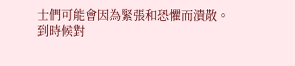士們可能會因為緊張和恐懼而潰散。
到時候對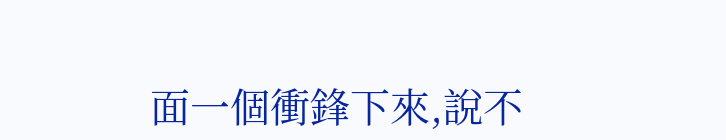面一個衝鋒下來,說不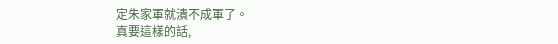定朱家軍就潰不成軍了。
真要這樣的話,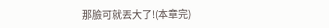那臉可就丟大了!(本章完)